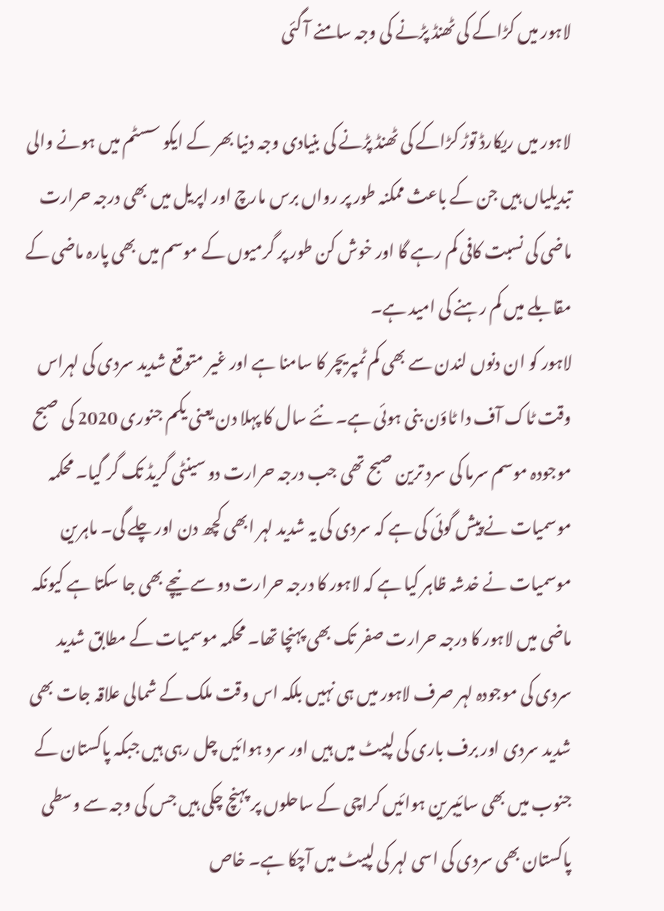لاہور میں کڑاکے کی ٹھنڈ پڑنے کی وجہ سامنے آ گئی

لاہور میں ریکارڈ توڑ کڑاکے کی ٹھنڈ پڑنے کی بنیادی وجہ دنیا بھر کے ایکو سسٹم میں ہونے والی تبدیلیاں ہیں جن کے باعث ممکنہ طور پر رواں برس مارچ اور اپریل میں بھی درجہ حرارت ماضی کی نسبت کافی کم رہے گا اور خوش کن طور پر گرمیوں کے موسم میں بھی پارہ ماضی کے مقابلے میں کم رہنے کی امید ہے۔
لاہور کو ان دنوں لندن سے بھی کم ٹمپریچر کا سامنا ہے اور غیر متوقع شدید سردی کی لہراس وقت ٹاک آف دا ٹاؤن بنی ہوئی ہے۔ نئے سال کا پہلا دن یعنی یکم جنوری 2020 کی صبح موجودہ موسم سرما کی سرد ترین صبح تھی جب درجہ حرارت دو سینٹی گریڈ تک گر گیا۔ محکمہ موسمیات نے پیش گوئی کی ہے کہ سردی کی یہ شدید لہر ابھی کچھ دن اور چلے گی۔ ماہرین موسمیات نے خدشہ ظاہر کیا ہے کہ لاہور کا درجہ حرارت دو سے نیچے بھی جا سکتا ہے کیونکہ ماضی میں لاہور کا درجہ حرارت صفر تک بھی پہنچا تھا۔ محکمہ موسمیات کے مطابق شدید سردی کی موجودہ لہر صرف لاہور میں ہی نہیں بلکہ اس وقت ملک کے شمالی علاقہ جات بھی شدید سردی اور برف باری کی لپیٹ میں ہیں اور سرد ہوائیں چل رہی ہیں جبکہ پاکستان کے جنوب میں بھی سائیبرین ہوائیں کراچی کے ساحلوں پر پہنچ چکی ہیں جس کی وجہ سے وسطی پاکستان بھی سردی کی اسی لہر کی لپیٹ میں آچکا ہے۔ خاص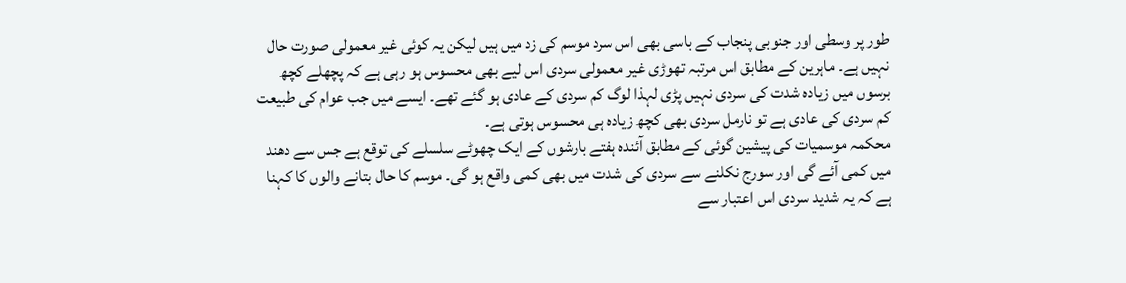طور پر وسطی اور جنوبی پنجاب کے باسی بھی اس سرد موسم کی زد میں ہیں لیکن یہ کوئی غیر معمولی صورت حال نہیں ہے۔ ماہرین کے مطابق اس مرتبہ تھوڑی غیر معمولی سردی اس لیے بھی محسوس ہو رہی ہے کہ پچھلے کچھ برسوں میں زیادہ شدت کی سردی نہیں پڑی لہذا لوگ کم سردی کے عادی ہو گئے تھے۔ ایسے میں جب عوام کی طبیعت کم سردی کی عادی ہے تو نارمل سردی بھی کچھ زیادہ ہی محسوس ہوتی ہے۔
محکمہ موسمیات کی پیشین گوئی کے مطابق آئندہ ہفتے بارشوں کے ایک چھوٹے سلسلے کی توقع ہے جس سے دھند میں کمی آئے گی اور سورج نکلنے سے سردی کی شدت میں بھی کمی واقع ہو گی۔ موسم کا حال بتانے والوں کا کہنا ہے کہ یہ شدید سردی اس اعتبار سے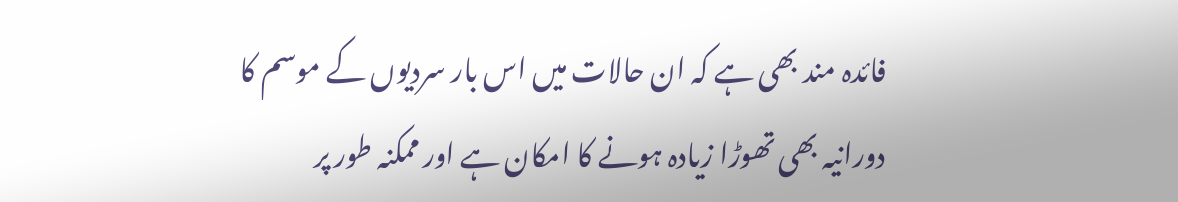فائدہ مند بھی ہے کہ ان حالات میں اس بار سردیوں کے موسم کا دورانیہ بھی تھوڑا زیادہ ہونے کا امکان ہے اور ممکنہ طور پر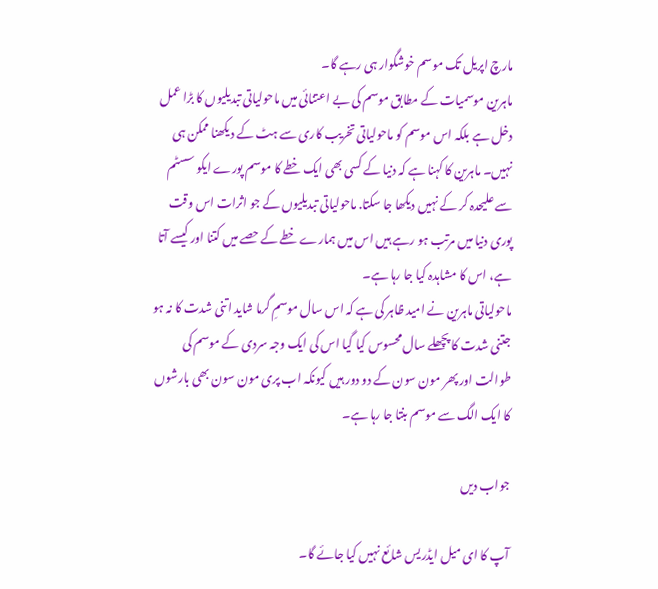مارچ اپریل تک موسم خوشگوار ہی رہے گا۔
ماہرین موسمیات کے مطابق موسم کی بے اعتنائی میں ماحولیاتی تبدیلیوں کا بڑا عمل دخل ہے بلکہ اس موسم کو ماحولیاتی تخریب کاری سے ہٹ کے دیکھنا ممکن ہی نہیں۔ ماہرین کا کہنا ہے کہ دنیا کے کسی بھی ایک خطے کا موسم پورے ایکو سسٹم سے علیحدہ کر کے نہیں دیکھا جا سکتا. ماحولیاتی تبدیلیوں کے جو اثرات اس وقت پوری دنیا میں مرتب ہو رہے ہیں اس میں ہمارے خطے کے حصے میں کتنا اور کیسے آتا ہے، اس کا مشاہدہ کیا جا رہا ہے۔
ماحولیاتی ماہرین نے امید ظاہر کی ہے کہ اس سال موسمِ گرما شاید اتنی شدت کا نہ ہو جتنی شدت کا پچھلے سال محسوس کیا گیا اس کی ایک وجہ سردی کے موسم کی طوالت اور پھر مون سون کے دو دور ہیں کیونکہ اب پری مون سون بھی بارشوں کا ایک الگ سے موسم بنتا جا رہا ہے۔

جواب دیں

آپ کا ای میل ایڈریس شائع نہیں کیا جائے گا۔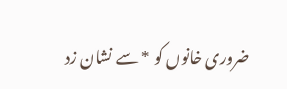ضروری خانوں کو * سے نشان زد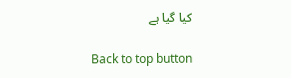کیا گیا ہے

Back to top button